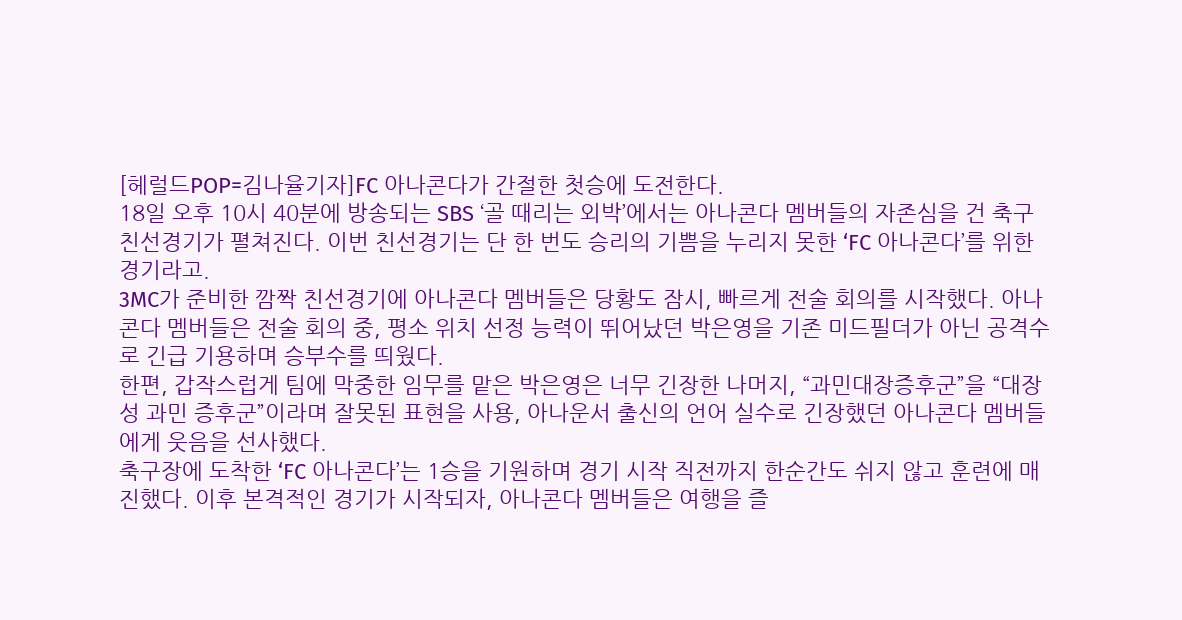[헤럴드POP=김나율기자]FC 아나콘다가 간절한 첫승에 도전한다.
18일 오후 10시 40분에 방송되는 SBS ‘골 때리는 외박’에서는 아나콘다 멤버들의 자존심을 건 축구 친선경기가 펼쳐진다. 이번 친선경기는 단 한 번도 승리의 기쁨을 누리지 못한 ‘FC 아나콘다’를 위한 경기라고.
3MC가 준비한 깜짝 친선경기에 아나콘다 멤버들은 당황도 잠시, 빠르게 전술 회의를 시작했다. 아나콘다 멤버들은 전술 회의 중, 평소 위치 선정 능력이 뛰어났던 박은영을 기존 미드필더가 아닌 공격수로 긴급 기용하며 승부수를 띄웠다.
한편, 갑작스럽게 팀에 막중한 임무를 맡은 박은영은 너무 긴장한 나머지, “과민대장증후군”을 “대장성 과민 증후군”이라며 잘못된 표현을 사용, 아나운서 출신의 언어 실수로 긴장했던 아나콘다 멤버들에게 웃음을 선사했다.
축구장에 도착한 ‘FC 아나콘다’는 1승을 기원하며 경기 시작 직전까지 한순간도 쉬지 않고 훈련에 매진했다. 이후 본격적인 경기가 시작되자, 아나콘다 멤버들은 여행을 즐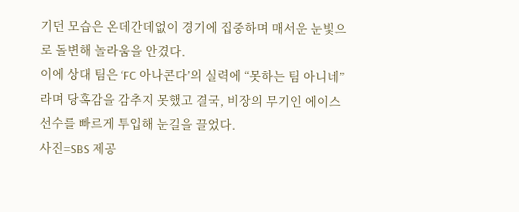기던 모습은 온데간데없이 경기에 집중하며 매서운 눈빛으로 돌변해 놀라움을 안겼다.
이에 상대 팀은 ‘FC 아나콘다’의 실력에 “못하는 팀 아니네”라며 당혹감을 감추지 못했고 결국, 비장의 무기인 에이스 선수를 빠르게 투입해 눈길을 끌었다.
사진=SBS 제공